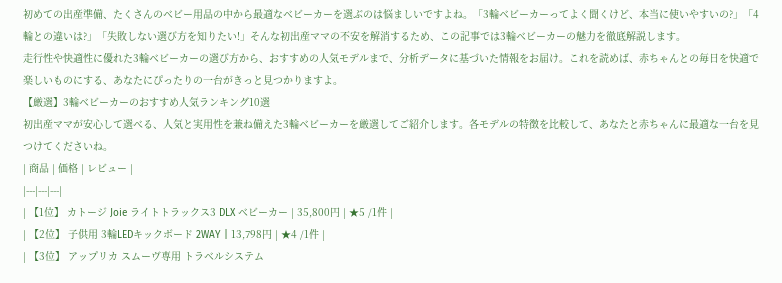初めての出産準備、たくさんのベビー用品の中から最適なベビーカーを選ぶのは悩ましいですよね。「3輪ベビーカーってよく聞くけど、本当に使いやすいの?」「4輪との違いは?」「失敗しない選び方を知りたい!」そんな初出産ママの不安を解消するため、この記事では3輪ベビーカーの魅力を徹底解説します。
走行性や快適性に優れた3輪ベビーカーの選び方から、おすすめの人気モデルまで、分析データに基づいた情報をお届け。これを読めば、赤ちゃんとの毎日を快適で楽しいものにする、あなたにぴったりの一台がきっと見つかりますよ。
【厳選】3輪ベビーカーのおすすめ人気ランキング10選
初出産ママが安心して選べる、人気と実用性を兼ね備えた3輪ベビーカーを厳選してご紹介します。各モデルの特徴を比較して、あなたと赤ちゃんに最適な一台を見つけてくださいね。
| 商品 | 価格 | レビュー |
|---|---|---|
| 【1位】 カトージ Joie ライトトラックス3 DLX ベビーカー | 35,800円 | ★5 /1件 |
| 【2位】 子供用 3輪LEDキックボード 2WAY | 13,798円 | ★4 /1件 |
| 【3位】 アップリカ スムーヴ専用 トラベルシステム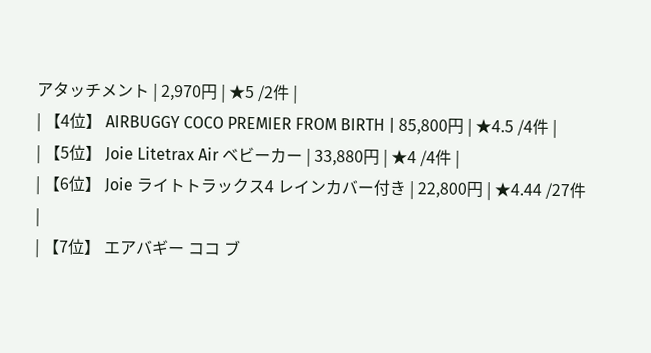アタッチメント | 2,970円 | ★5 /2件 |
| 【4位】 AIRBUGGY COCO PREMIER FROM BIRTH | 85,800円 | ★4.5 /4件 |
| 【5位】 Joie Litetrax Air ベビーカー | 33,880円 | ★4 /4件 |
| 【6位】 Joie ライトトラックス4 レインカバー付き | 22,800円 | ★4.44 /27件 |
| 【7位】 エアバギー ココ ブ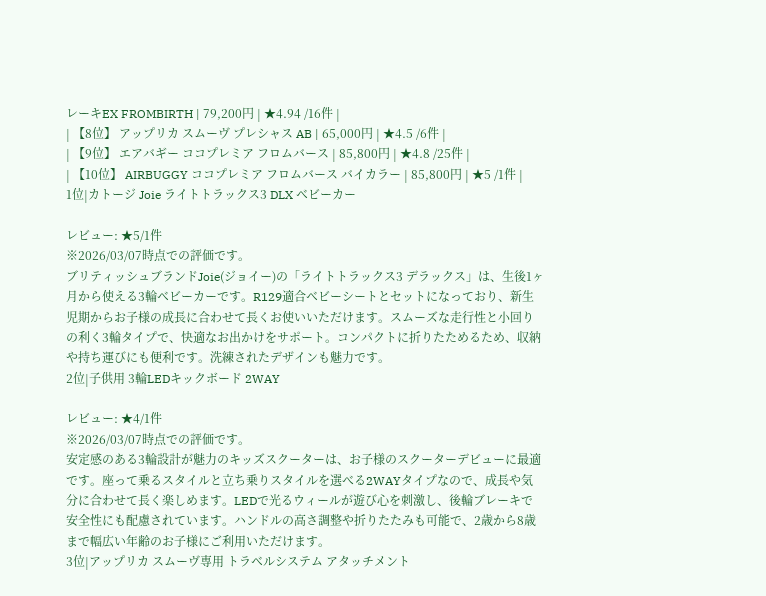レーキEX FROMBIRTH | 79,200円 | ★4.94 /16件 |
| 【8位】 アップリカ スムーヴ プレシャス AB | 65,000円 | ★4.5 /6件 |
| 【9位】 エアバギー ココプレミア フロムバース | 85,800円 | ★4.8 /25件 |
| 【10位】 AIRBUGGY ココプレミア フロムバース バイカラー | 85,800円 | ★5 /1件 |
1位|カトージ Joie ライトトラックス3 DLX ベビーカー

レビュー: ★5/1件
※2026/03/07時点での評価です。
ブリティッシュブランドJoie(ジョイー)の「ライトトラックス3 デラックス」は、生後1ヶ月から使える3輪ベビーカーです。R129適合ベビーシートとセットになっており、新生児期からお子様の成長に合わせて長くお使いいただけます。スムーズな走行性と小回りの利く3輪タイプで、快適なお出かけをサポート。コンパクトに折りたためるため、収納や持ち運びにも便利です。洗練されたデザインも魅力です。
2位|子供用 3輪LEDキックボード 2WAY

レビュー: ★4/1件
※2026/03/07時点での評価です。
安定感のある3輪設計が魅力のキッズスクーターは、お子様のスクーターデビューに最適です。座って乗るスタイルと立ち乗りスタイルを選べる2WAYタイプなので、成長や気分に合わせて長く楽しめます。LEDで光るウィールが遊び心を刺激し、後輪ブレーキで安全性にも配慮されています。ハンドルの高さ調整や折りたたみも可能で、2歳から8歳まで幅広い年齢のお子様にご利用いただけます。
3位|アップリカ スムーヴ専用 トラベルシステム アタッチメント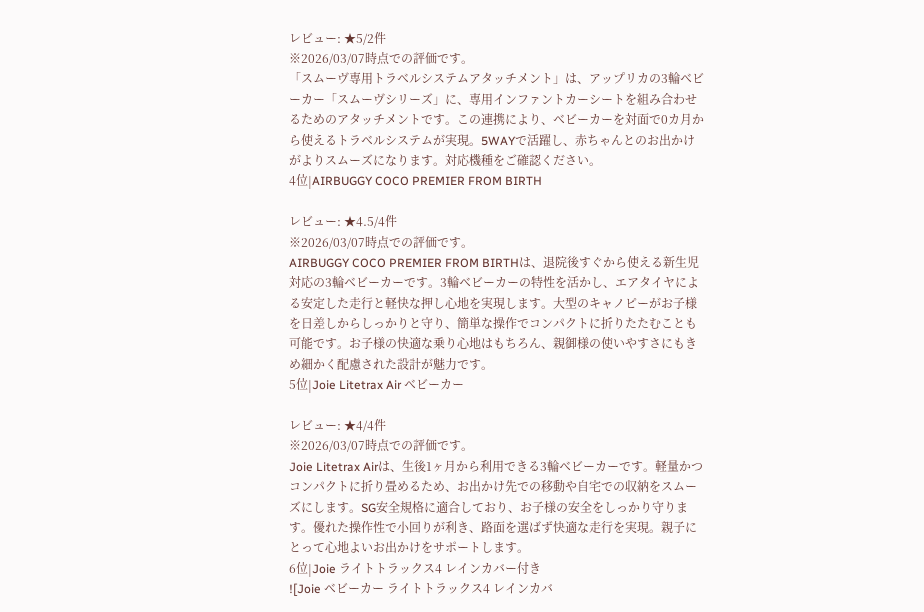レビュー: ★5/2件
※2026/03/07時点での評価です。
「スムーヴ専用トラベルシステムアタッチメント」は、アップリカの3輪ベビーカー「スムーヴシリーズ」に、専用インファントカーシートを組み合わせるためのアタッチメントです。この連携により、ベビーカーを対面で0カ月から使えるトラベルシステムが実現。5WAYで活躍し、赤ちゃんとのお出かけがよりスムーズになります。対応機種をご確認ください。
4位|AIRBUGGY COCO PREMIER FROM BIRTH

レビュー: ★4.5/4件
※2026/03/07時点での評価です。
AIRBUGGY COCO PREMIER FROM BIRTHは、退院後すぐから使える新生児対応の3輪ベビーカーです。3輪ベビーカーの特性を活かし、エアタイヤによる安定した走行と軽快な押し心地を実現します。大型のキャノピーがお子様を日差しからしっかりと守り、簡単な操作でコンパクトに折りたたむことも可能です。お子様の快適な乗り心地はもちろん、親御様の使いやすさにもきめ細かく配慮された設計が魅力です。
5位|Joie Litetrax Air ベビーカー

レビュー: ★4/4件
※2026/03/07時点での評価です。
Joie Litetrax Airは、生後1ヶ月から利用できる3輪ベビーカーです。軽量かつコンパクトに折り畳めるため、お出かけ先での移動や自宅での収納をスムーズにします。SG安全規格に適合しており、お子様の安全をしっかり守ります。優れた操作性で小回りが利き、路面を選ばず快適な走行を実現。親子にとって心地よいお出かけをサポートします。
6位|Joie ライトトラックス4 レインカバー付き
![Joie ベビーカー ライトトラックス4 レインカバ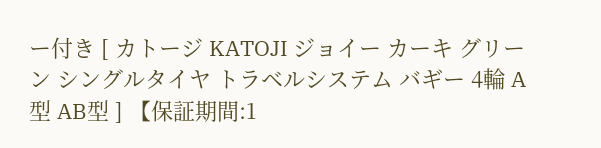ー付き [ カトージ KATOJI ジョイー カーキ グリーン シングルタイヤ トラベルシステム バギー 4輪 A型 AB型 ] 【保証期間:1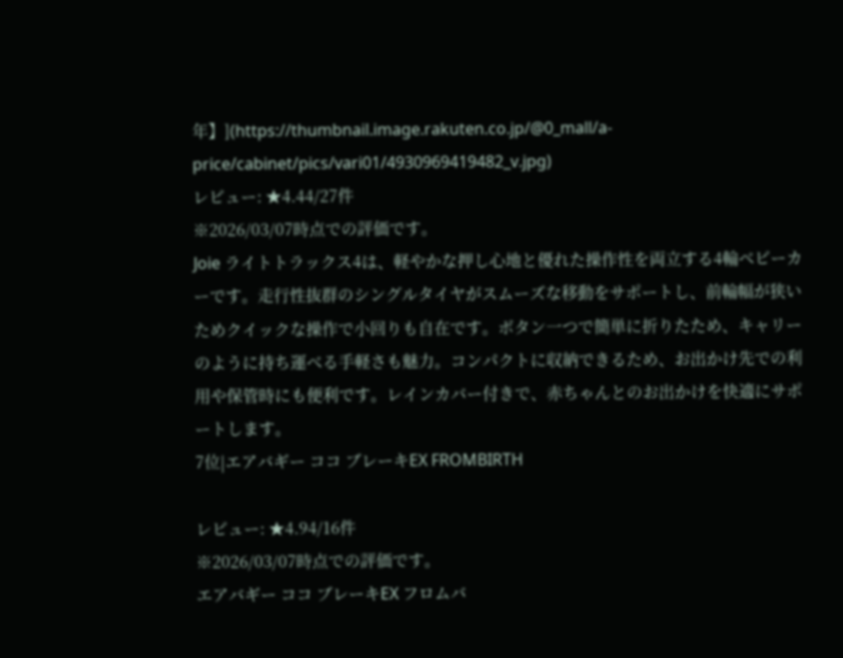年】](https://thumbnail.image.rakuten.co.jp/@0_mall/a-price/cabinet/pics/vari01/4930969419482_v.jpg)
レビュー: ★4.44/27件
※2026/03/07時点での評価です。
Joie ライトトラックス4は、軽やかな押し心地と優れた操作性を両立する4輪ベビーカーです。走行性抜群のシングルタイヤがスムーズな移動をサポートし、前輪幅が狭いためクイックな操作で小回りも自在です。ボタン一つで簡単に折りたため、キャリーのように持ち運べる手軽さも魅力。コンパクトに収納できるため、お出かけ先での利用や保管時にも便利です。レインカバー付きで、赤ちゃんとのお出かけを快適にサポートします。
7位|エアバギー ココ ブレーキEX FROMBIRTH

レビュー: ★4.94/16件
※2026/03/07時点での評価です。
エアバギー ココ ブレーキEX フロムバ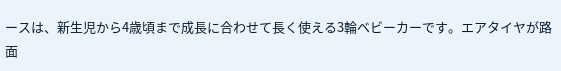ースは、新生児から4歳頃まで成長に合わせて長く使える3輪ベビーカーです。エアタイヤが路面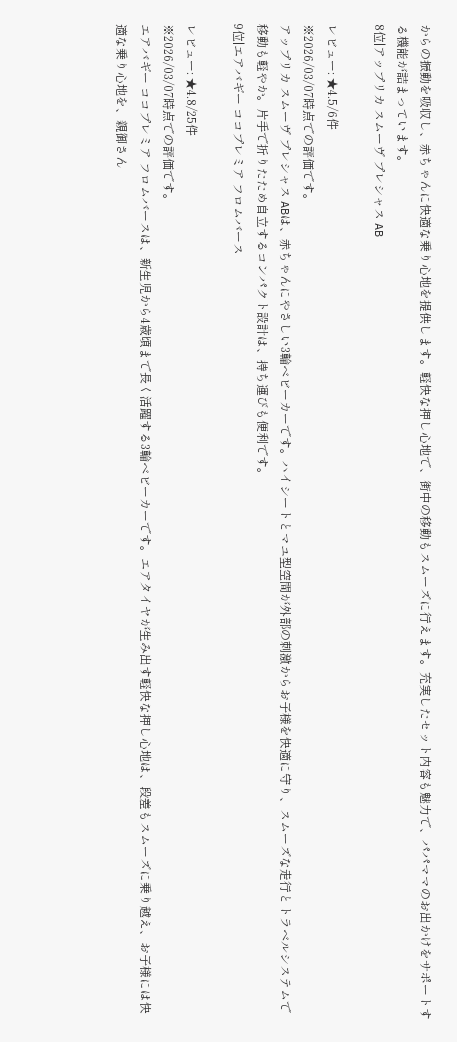からの振動を吸収し、赤ちゃんに快適な乗り心地を提供します。軽快な押し心地で、街中の移動もスムーズに行えます。充実したセット内容も魅力で、パパママのお出かけをサポートする機能が詰まっています。
8位|アップリカ スムーヴ プレシャス AB

レビュー: ★4.5/6件
※2026/03/07時点での評価です。
アップリカ スムーヴ プレシャス ABは、赤ちゃんにやさしい3輪ベビーカーです。ハイシートとマユ型空間が外部の刺激からお子様を快適に守り、スムーズな走行とトラベルシステムで移動も軽やか。片手で折りたため自立するコンパクト設計は、持ち運びも便利です。
9位|エアバギー ココプレミア フロムバース

レビュー: ★4.8/25件
※2026/03/07時点での評価です。
エアバギー ココプレミア フロムバースは、新生児から4歳頃まで長く活躍する3輪ベビーカーです。エアタイヤが生み出す軽快な押し心地は、段差もスムーズに乗り越え、お子様には快適な乗り心地を、親御さん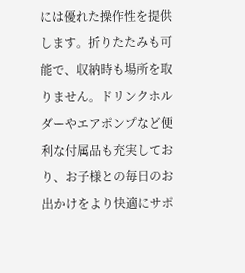には優れた操作性を提供します。折りたたみも可能で、収納時も場所を取りません。ドリンクホルダーやエアポンプなど便利な付属品も充実しており、お子様との毎日のお出かけをより快適にサポ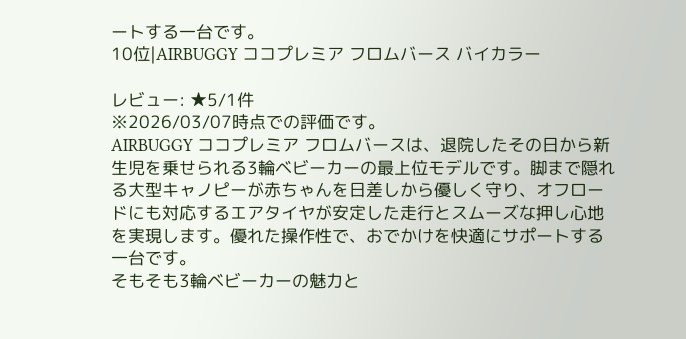ートする一台です。
10位|AIRBUGGY ココプレミア フロムバース バイカラー

レビュー: ★5/1件
※2026/03/07時点での評価です。
AIRBUGGY ココプレミア フロムバースは、退院したその日から新生児を乗せられる3輪ベビーカーの最上位モデルです。脚まで隠れる大型キャノピーが赤ちゃんを日差しから優しく守り、オフロードにも対応するエアタイヤが安定した走行とスムーズな押し心地を実現します。優れた操作性で、おでかけを快適にサポートする一台です。
そもそも3輪ベビーカーの魅力と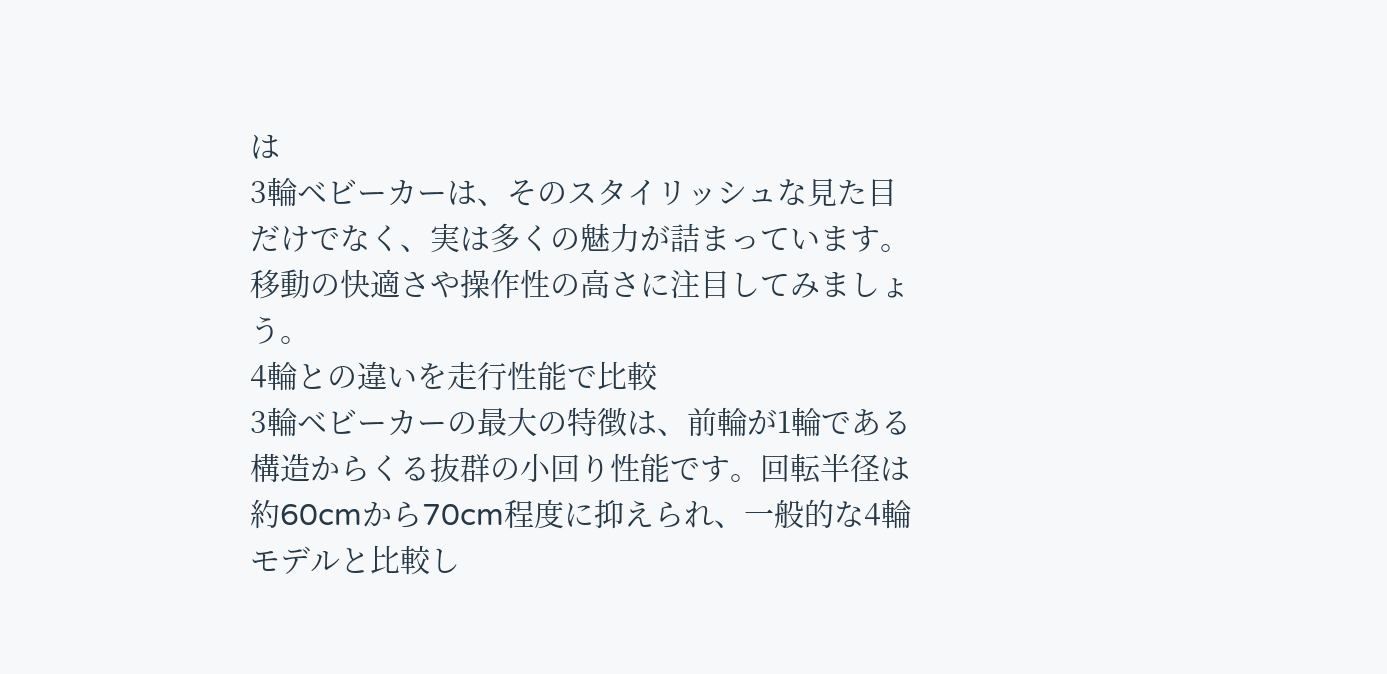は
3輪ベビーカーは、そのスタイリッシュな見た目だけでなく、実は多くの魅力が詰まっています。移動の快適さや操作性の高さに注目してみましょう。
4輪との違いを走行性能で比較
3輪ベビーカーの最大の特徴は、前輪が1輪である構造からくる抜群の小回り性能です。回転半径は約60cmから70cm程度に抑えられ、一般的な4輪モデルと比較し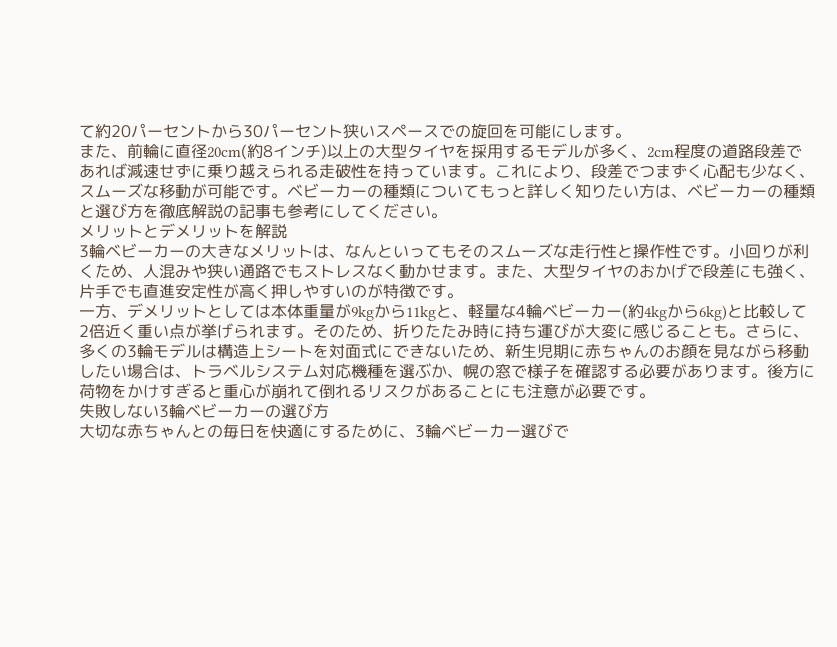て約20パーセントから30パーセント狭いスペースでの旋回を可能にします。
また、前輪に直径20cm(約8インチ)以上の大型タイヤを採用するモデルが多く、2cm程度の道路段差であれば減速せずに乗り越えられる走破性を持っています。これにより、段差でつまずく心配も少なく、スムーズな移動が可能です。ベビーカーの種類についてもっと詳しく知りたい方は、ベビーカーの種類と選び方を徹底解説の記事も参考にしてください。
メリットとデメリットを解説
3輪ベビーカーの大きなメリットは、なんといってもそのスムーズな走行性と操作性です。小回りが利くため、人混みや狭い通路でもストレスなく動かせます。また、大型タイヤのおかげで段差にも強く、片手でも直進安定性が高く押しやすいのが特徴です。
一方、デメリットとしては本体重量が9kgから11kgと、軽量な4輪ベビーカー(約4kgから6kg)と比較して2倍近く重い点が挙げられます。そのため、折りたたみ時に持ち運びが大変に感じることも。さらに、多くの3輪モデルは構造上シートを対面式にできないため、新生児期に赤ちゃんのお顔を見ながら移動したい場合は、トラベルシステム対応機種を選ぶか、幌の窓で様子を確認する必要があります。後方に荷物をかけすぎると重心が崩れて倒れるリスクがあることにも注意が必要です。
失敗しない3輪ベビーカーの選び方
大切な赤ちゃんとの毎日を快適にするために、3輪ベビーカー選びで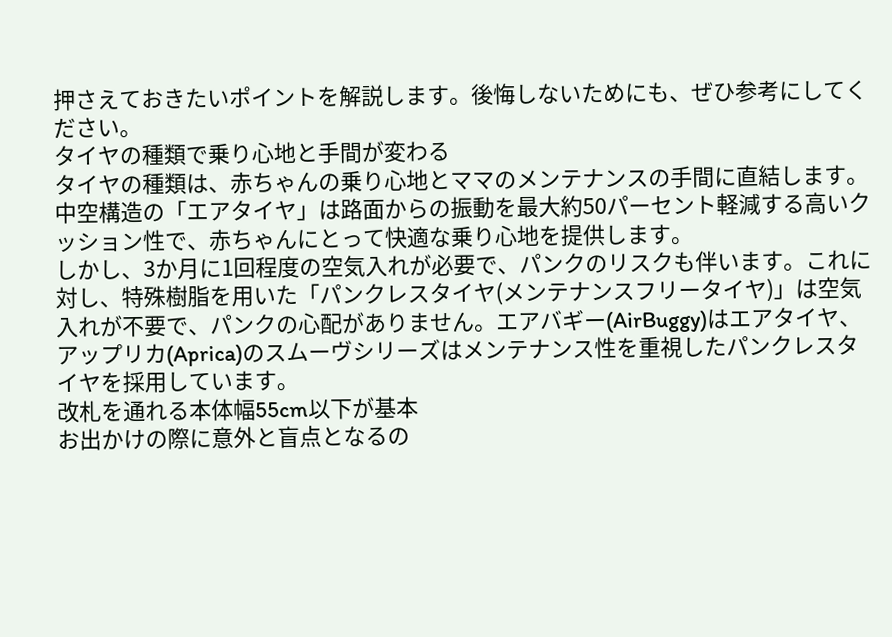押さえておきたいポイントを解説します。後悔しないためにも、ぜひ参考にしてください。
タイヤの種類で乗り心地と手間が変わる
タイヤの種類は、赤ちゃんの乗り心地とママのメンテナンスの手間に直結します。中空構造の「エアタイヤ」は路面からの振動を最大約50パーセント軽減する高いクッション性で、赤ちゃんにとって快適な乗り心地を提供します。
しかし、3か月に1回程度の空気入れが必要で、パンクのリスクも伴います。これに対し、特殊樹脂を用いた「パンクレスタイヤ(メンテナンスフリータイヤ)」は空気入れが不要で、パンクの心配がありません。エアバギー(AirBuggy)はエアタイヤ、アップリカ(Aprica)のスムーヴシリーズはメンテナンス性を重視したパンクレスタイヤを採用しています。
改札を通れる本体幅55cm以下が基本
お出かけの際に意外と盲点となるの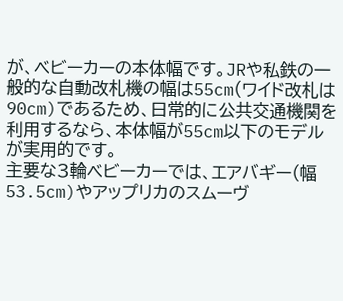が、ベビーカーの本体幅です。JRや私鉄の一般的な自動改札機の幅は55cm(ワイド改札は90cm)であるため、日常的に公共交通機関を利用するなら、本体幅が55cm以下のモデルが実用的です。
主要な3輪ベビーカーでは、エアバギー(幅53.5cm)やアップリカのスムーヴ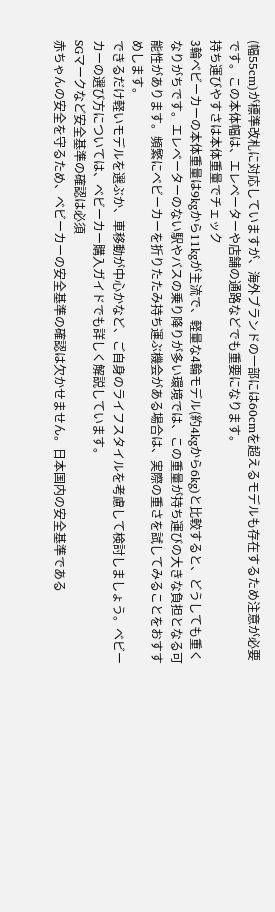(幅55cm)が標準改札に対応していますが、海外ブランドの一部には60cmを超えるモデルも存在するため注意が必要です。この本体幅は、エレベーターや店舗の通路などでも重要になります。
持ち運びやすさは本体重量でチェック
3輪ベビーカーの本体重量は9kgから11kgが主流で、軽量な4輪モデル(約4kgから6kg)と比較すると、どうしても重くなりがちです。エレベーターのない駅やバスの乗り降りが多い環境では、この重量が持ち運びの大きな負担となる可能性があります。頻繁にベビーカーを折りたたみ持ち運ぶ機会がある場合は、実際の重さを試してみることをおすすめします。
できるだけ軽いモデルを選ぶか、車移動が中心かなど、ご自身のライフスタイルを考慮して検討しましょう。ベビーカーの選び方については、ベビーカー購入ガイドでも詳しく解説しています。
SGマークなど安全基準の確認は必須
赤ちゃんの安全を守るため、ベビーカーの安全基準の確認は欠かせません。日本国内の安全基準である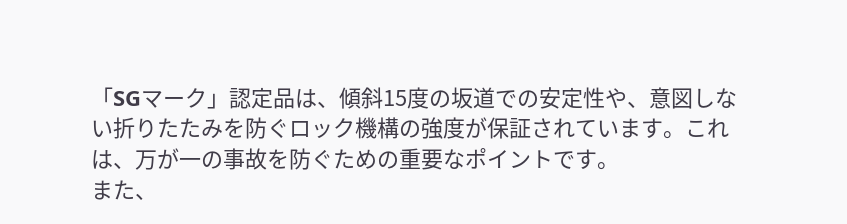「SGマーク」認定品は、傾斜15度の坂道での安定性や、意図しない折りたたみを防ぐロック機構の強度が保証されています。これは、万が一の事故を防ぐための重要なポイントです。
また、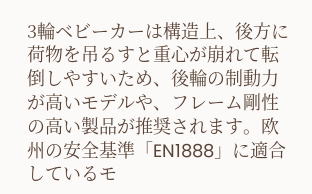3輪ベビーカーは構造上、後方に荷物を吊るすと重心が崩れて転倒しやすいため、後輪の制動力が高いモデルや、フレーム剛性の高い製品が推奨されます。欧州の安全基準「EN1888」に適合しているモ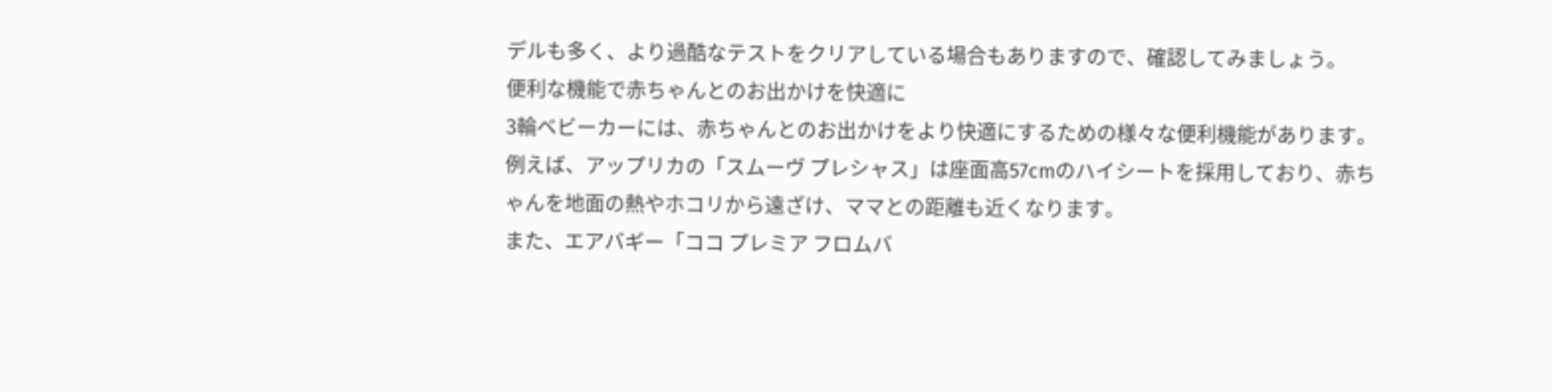デルも多く、より過酷なテストをクリアしている場合もありますので、確認してみましょう。
便利な機能で赤ちゃんとのお出かけを快適に
3輪ベビーカーには、赤ちゃんとのお出かけをより快適にするための様々な便利機能があります。例えば、アップリカの「スムーヴ プレシャス」は座面高57cmのハイシートを採用しており、赤ちゃんを地面の熱やホコリから遠ざけ、ママとの距離も近くなります。
また、エアバギー「ココ プレミア フロムバ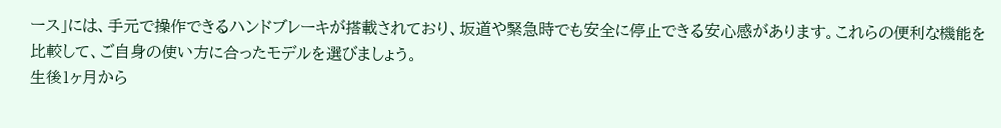ース」には、手元で操作できるハンドブレーキが搭載されており、坂道や緊急時でも安全に停止できる安心感があります。これらの便利な機能を比較して、ご自身の使い方に合ったモデルを選びましょう。
生後1ヶ月から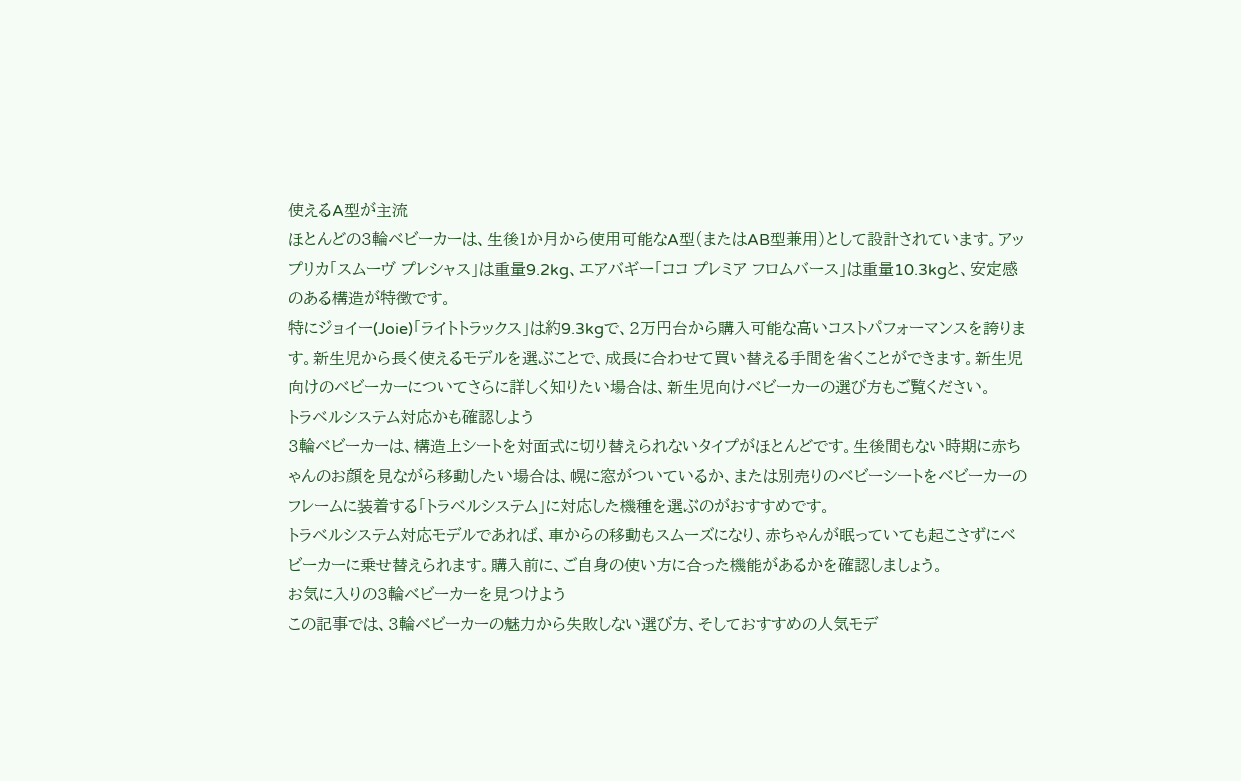使えるA型が主流
ほとんどの3輪ベビーカーは、生後1か月から使用可能なA型(またはAB型兼用)として設計されています。アップリカ「スムーヴ プレシャス」は重量9.2kg、エアバギー「ココ プレミア フロムバース」は重量10.3kgと、安定感のある構造が特徴です。
特にジョイー(Joie)「ライトトラックス」は約9.3kgで、2万円台から購入可能な高いコストパフォーマンスを誇ります。新生児から長く使えるモデルを選ぶことで、成長に合わせて買い替える手間を省くことができます。新生児向けのベビーカーについてさらに詳しく知りたい場合は、新生児向けベビーカーの選び方もご覧ください。
トラベルシステム対応かも確認しよう
3輪ベビーカーは、構造上シートを対面式に切り替えられないタイプがほとんどです。生後間もない時期に赤ちゃんのお顔を見ながら移動したい場合は、幌に窓がついているか、または別売りのベビーシートをベビーカーのフレームに装着する「トラベルシステム」に対応した機種を選ぶのがおすすめです。
トラベルシステム対応モデルであれば、車からの移動もスムーズになり、赤ちゃんが眠っていても起こさずにベビーカーに乗せ替えられます。購入前に、ご自身の使い方に合った機能があるかを確認しましょう。
お気に入りの3輪ベビーカーを見つけよう
この記事では、3輪ベビーカーの魅力から失敗しない選び方、そしておすすめの人気モデ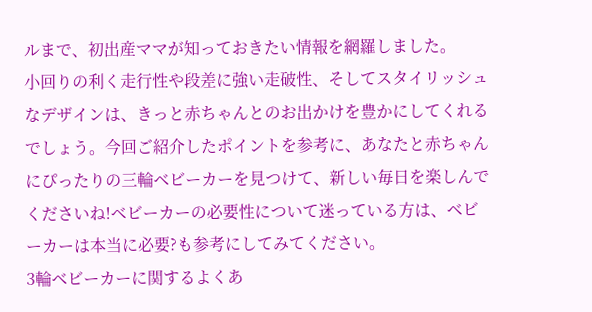ルまで、初出産ママが知っておきたい情報を網羅しました。
小回りの利く走行性や段差に強い走破性、そしてスタイリッシュなデザインは、きっと赤ちゃんとのお出かけを豊かにしてくれるでしょう。今回ご紹介したポイントを参考に、あなたと赤ちゃんにぴったりの三輪ベビーカーを見つけて、新しい毎日を楽しんでくださいね!ベビーカーの必要性について迷っている方は、ベビーカーは本当に必要?も参考にしてみてください。
3輪ベビーカーに関するよくあ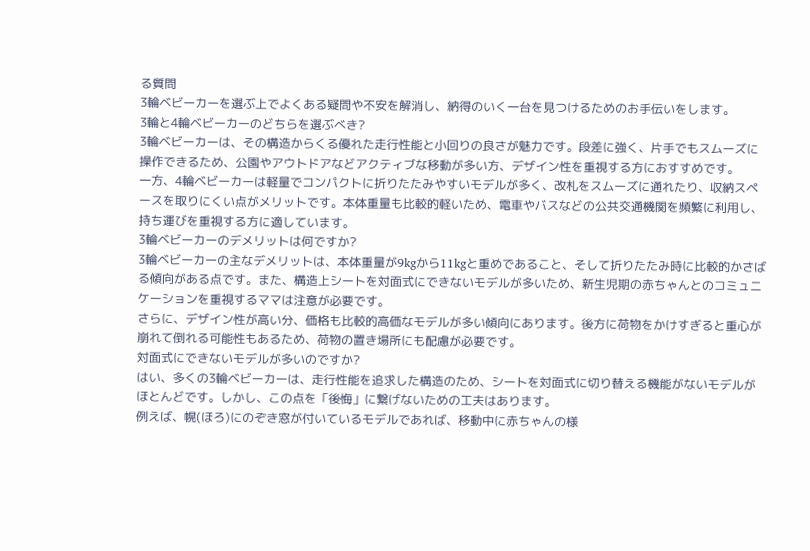る質問
3輪ベビーカーを選ぶ上でよくある疑問や不安を解消し、納得のいく一台を見つけるためのお手伝いをします。
3輪と4輪ベビーカーのどちらを選ぶべき?
3輪ベビーカーは、その構造からくる優れた走行性能と小回りの良さが魅力です。段差に強く、片手でもスムーズに操作できるため、公園やアウトドアなどアクティブな移動が多い方、デザイン性を重視する方におすすめです。
一方、4輪ベビーカーは軽量でコンパクトに折りたたみやすいモデルが多く、改札をスムーズに通れたり、収納スペースを取りにくい点がメリットです。本体重量も比較的軽いため、電車やバスなどの公共交通機関を頻繁に利用し、持ち運びを重視する方に適しています。
3輪ベビーカーのデメリットは何ですか?
3輪ベビーカーの主なデメリットは、本体重量が9kgから11kgと重めであること、そして折りたたみ時に比較的かさばる傾向がある点です。また、構造上シートを対面式にできないモデルが多いため、新生児期の赤ちゃんとのコミュニケーションを重視するママは注意が必要です。
さらに、デザイン性が高い分、価格も比較的高価なモデルが多い傾向にあります。後方に荷物をかけすぎると重心が崩れて倒れる可能性もあるため、荷物の置き場所にも配慮が必要です。
対面式にできないモデルが多いのですか?
はい、多くの3輪ベビーカーは、走行性能を追求した構造のため、シートを対面式に切り替える機能がないモデルがほとんどです。しかし、この点を「後悔」に繋げないための工夫はあります。
例えば、幌(ほろ)にのぞき窓が付いているモデルであれば、移動中に赤ちゃんの様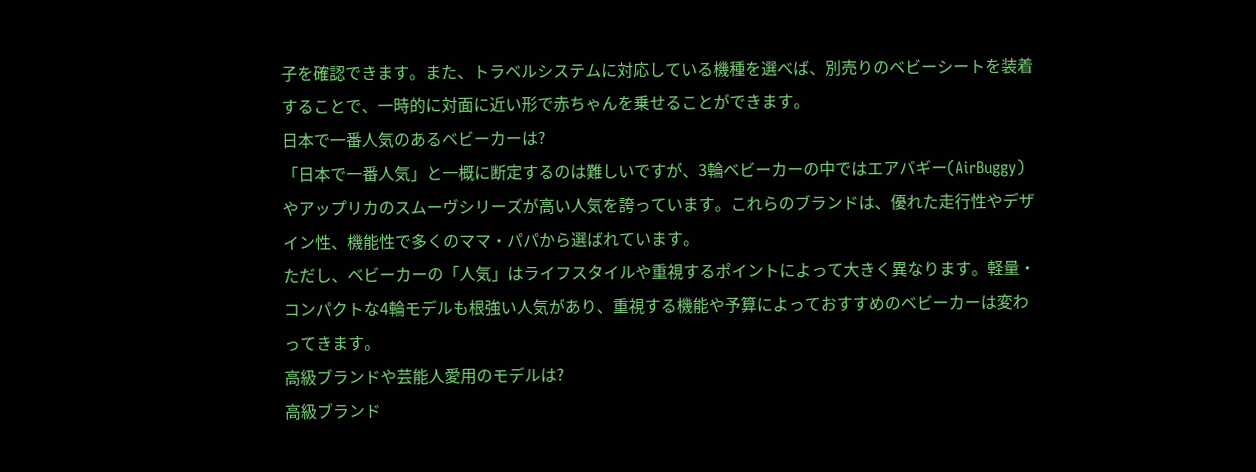子を確認できます。また、トラベルシステムに対応している機種を選べば、別売りのベビーシートを装着することで、一時的に対面に近い形で赤ちゃんを乗せることができます。
日本で一番人気のあるベビーカーは?
「日本で一番人気」と一概に断定するのは難しいですが、3輪ベビーカーの中ではエアバギー(AirBuggy)やアップリカのスムーヴシリーズが高い人気を誇っています。これらのブランドは、優れた走行性やデザイン性、機能性で多くのママ・パパから選ばれています。
ただし、ベビーカーの「人気」はライフスタイルや重視するポイントによって大きく異なります。軽量・コンパクトな4輪モデルも根強い人気があり、重視する機能や予算によっておすすめのベビーカーは変わってきます。
高級ブランドや芸能人愛用のモデルは?
高級ブランド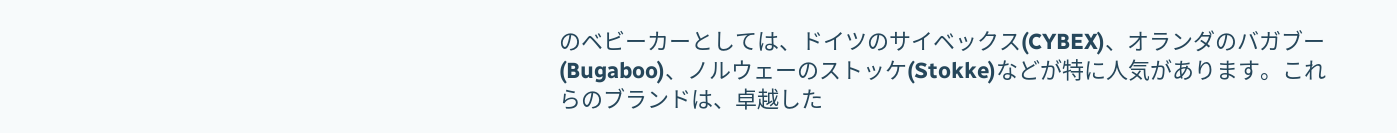のベビーカーとしては、ドイツのサイベックス(CYBEX)、オランダのバガブー(Bugaboo)、ノルウェーのストッケ(Stokke)などが特に人気があります。これらのブランドは、卓越した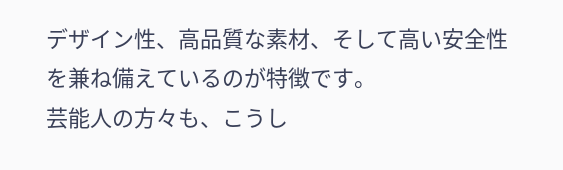デザイン性、高品質な素材、そして高い安全性を兼ね備えているのが特徴です。
芸能人の方々も、こうし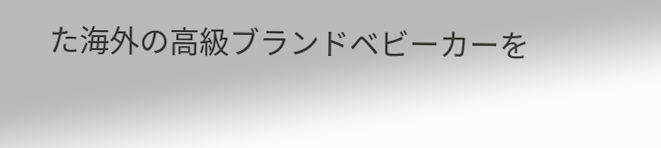た海外の高級ブランドベビーカーを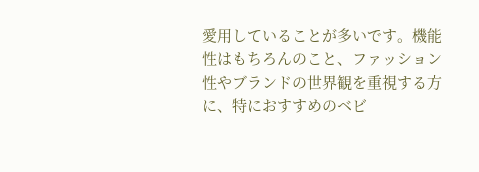愛用していることが多いです。機能性はもちろんのこと、ファッション性やブランドの世界観を重視する方に、特におすすめのベビ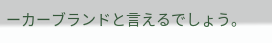ーカーブランドと言えるでしょう。